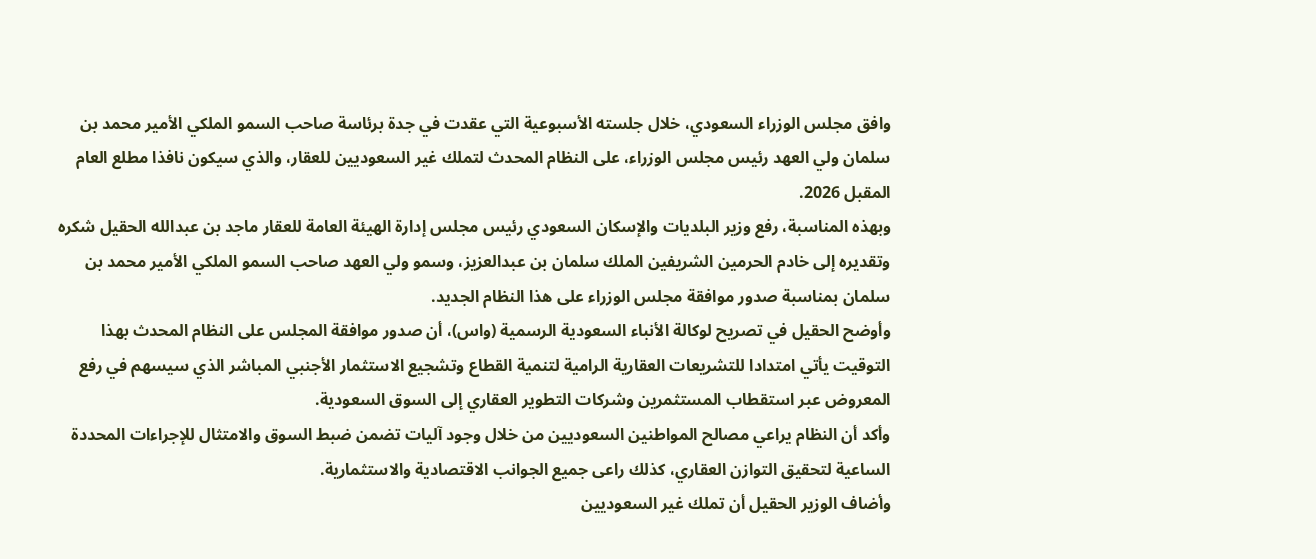وافق مجلس الوزراء السعودي، خلال جلسته الأسبوعية التي عقدت في جدة برئاسة صاحب السمو الملكي الأمير محمد بن سلمان ولي العهد رئيس مجلس الوزراء، على النظام المحدث لتملك غير السعوديين للعقار، والذي سيكون نافذا مطلع العام المقبل 2026.
وبهذه المناسبة، رفع وزير البلديات والإسكان السعودي رئيس مجلس إدارة الهيئة العامة للعقار ماجد بن عبدالله الحقيل شكره وتقديره إلى خادم الحرمين الشريفين الملك سلمان بن عبدالعزيز، وسمو ولي العهد صاحب السمو الملكي الأمير محمد بن سلمان بمناسبة صدور موافقة مجلس الوزراء على هذا النظام الجديد.
وأوضح الحقيل في تصريح لوكالة الأنباء السعودية الرسمية (واس)، أن صدور موافقة المجلس على النظام المحدث بهذا التوقيت يأتي امتدادا للتشريعات العقارية الرامية لتنمية القطاع وتشجيع الاستثمار الأجنبي المباشر الذي سيسهم في رفع المعروض عبر استقطاب المستثمرين وشركات التطوير العقاري إلى السوق السعودية.
وأكد أن النظام يراعي مصالح المواطنين السعوديين من خلال وجود آليات تضمن ضبط السوق والامتثال للإجراءات المحددة الساعية لتحقيق التوازن العقاري، كذلك راعى جميع الجوانب الاقتصادية والاستثمارية.
وأضاف الوزير الحقيل أن تملك غير السعوديين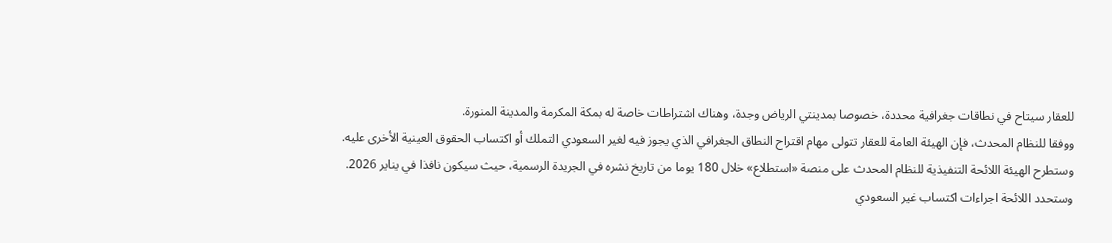للعقار سيتاح في نطاقات جغرافية محددة، خصوصا بمدينتي الرياض وجدة، وهناك اشتراطات خاصة له بمكة المكرمة والمدينة المنورة.
ووفقا للنظام المحدث، فإن الهيئة العامة للعقار تتولى مهام اقتراح النطاق الجغرافي الذي يجوز فيه لغير السعودي التملك أو اكتساب الحقوق العينية الأخرى عليه.
وستطرح الهيئة اللائحة التنفيذية للنظام المحدث على منصة «استطلاع» خلال 180 يوما من تاريخ نشره في الجريدة الرسمية، حيث سيكون نافذا في يناير 2026.
وستحدد اللائحة اجراءات اكتساب غير السعودي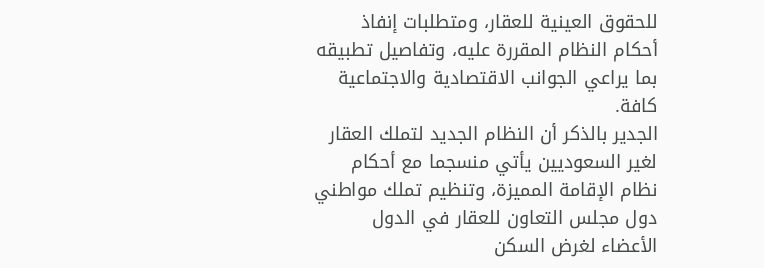للحقوق العينية للعقار، ومتطلبات إنفاذ أحكام النظام المقررة عليه، وتفاصيل تطبيقه بما يراعي الجوانب الاقتصادية والاجتماعية كافة.
الجدير بالذكر أن النظام الجديد لتملك العقار لغير السعوديين يأتي منسجما مع أحكام نظام الإقامة المميزة، وتنظيم تملك مواطني دول مجلس التعاون للعقار في الدول الأعضاء لغرض السكن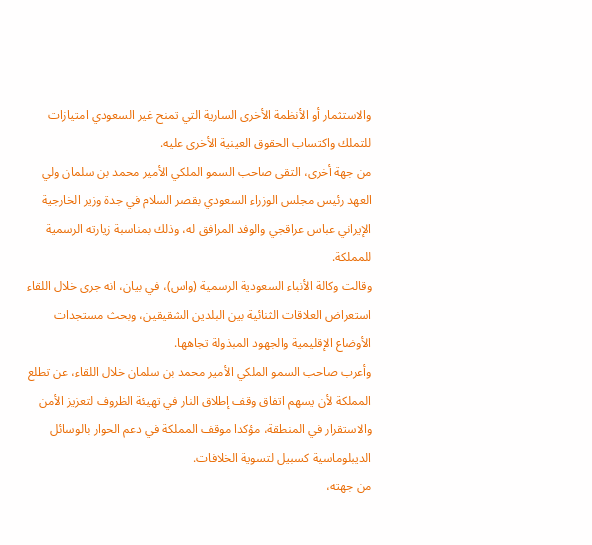والاستثمار أو الأنظمة الأخرى السارية التي تمنح غير السعودي امتيازات للتملك واكتساب الحقوق العينية الأخرى عليه.
من جهة أخرى، التقى صاحب السمو الملكي الأمير محمد بن سلمان ولي العهد رئيس مجلس الوزراء السعودي بقصر السلام في جدة وزير الخارجية الإيراني عباس عراقجي والوفد المرافق له، وذلك بمناسبة زيارته الرسمية للمملكة.
وقالت وكالة الأنباء السعودية الرسمية (واس)، في بيان، انه جرى خلال اللقاء استعراض العلاقات الثنائية بين البلدين الشقيقين، وبحث مستجدات الأوضاع الإقليمية والجهود المبذولة تجاهها.
وأعرب صاحب السمو الملكي الأمير محمد بن سلمان خلال اللقاء، عن تطلع المملكة لأن يسهم اتفاق وقف إطلاق النار في تهيئة الظروف لتعزيز الأمن والاستقرار في المنطقة، مؤكدا موقف المملكة في دعم الحوار بالوسائل الديبلوماسية كسبيل لتسوية الخلافات.
من جهته،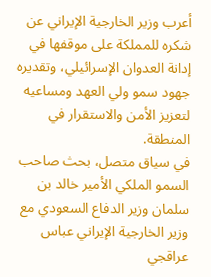أعرب وزير الخارجية الإيراني عن شكره للمملكة على موقفها في إدانة العدوان الإسرائيلي، وتقديره جهود سمو ولي العهد ومساعيه لتعزيز الأمن والاستقرار في المنطقة.
في سياق متصل، بحث صاحب السمو الملكي الأمير خالد بن سلمان وزير الدفاع السعودي مع وزير الخارجية الإيراني عباس عراقجي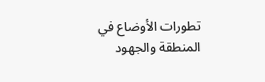تطورات الأوضاع في المنطقة والجهود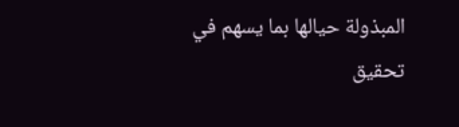المبذولة حيالها بما يسهم في تحقيق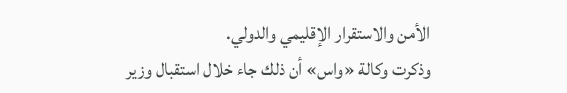الأمن والاستقرار الإقليمي والدولي.
وذكرت وكالة «واس» أن ذلك جاء خلال استقبال وزير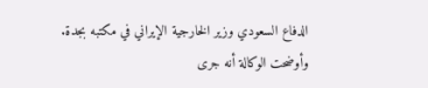الدفاع السعودي وزير الخارجية الإيراني في مكتبه بجدة.
وأوضحت الوكالة أنه جرى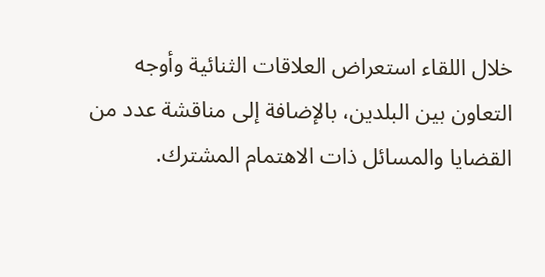خلال اللقاء استعراض العلاقات الثنائية وأوجه التعاون بين البلدين، بالإضافة إلى مناقشة عدد من القضايا والمسائل ذات الاهتمام المشترك.